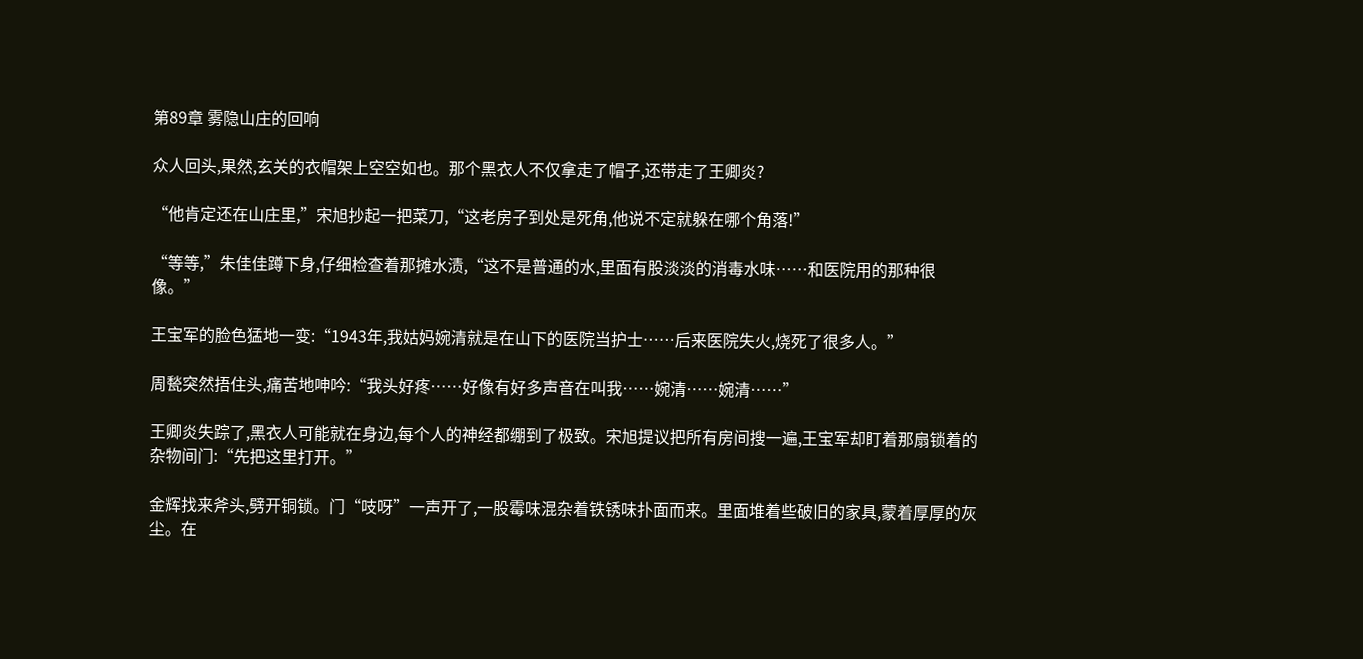第89章 雾隐山庄的回响

众人回头,果然,玄关的衣帽架上空空如也。那个黑衣人不仅拿走了帽子,还带走了王卿炎?

“他肯定还在山庄里,”宋旭抄起一把菜刀,“这老房子到处是死角,他说不定就躲在哪个角落!”

“等等,”朱佳佳蹲下身,仔细检查着那摊水渍,“这不是普通的水,里面有股淡淡的消毒水味……和医院用的那种很像。”

王宝军的脸色猛地一变:“1943年,我姑妈婉清就是在山下的医院当护士……后来医院失火,烧死了很多人。”

周甃突然捂住头,痛苦地呻吟:“我头好疼……好像有好多声音在叫我……婉清……婉清……”

王卿炎失踪了,黑衣人可能就在身边,每个人的神经都绷到了极致。宋旭提议把所有房间搜一遍,王宝军却盯着那扇锁着的杂物间门:“先把这里打开。”

金辉找来斧头,劈开铜锁。门“吱呀”一声开了,一股霉味混杂着铁锈味扑面而来。里面堆着些破旧的家具,蒙着厚厚的灰尘。在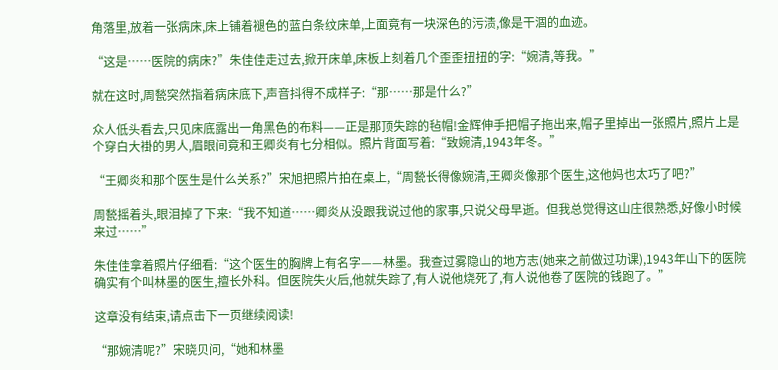角落里,放着一张病床,床上铺着褪色的蓝白条纹床单,上面竟有一块深色的污渍,像是干涸的血迹。

“这是……医院的病床?”朱佳佳走过去,掀开床单,床板上刻着几个歪歪扭扭的字:“婉清,等我。”

就在这时,周甃突然指着病床底下,声音抖得不成样子:“那……那是什么?”

众人低头看去,只见床底露出一角黑色的布料——正是那顶失踪的毡帽!金辉伸手把帽子拖出来,帽子里掉出一张照片,照片上是个穿白大褂的男人,眉眼间竟和王卿炎有七分相似。照片背面写着:“致婉清,1943年冬。”

“王卿炎和那个医生是什么关系?”宋旭把照片拍在桌上,“周甃长得像婉清,王卿炎像那个医生,这他妈也太巧了吧?”

周甃摇着头,眼泪掉了下来:“我不知道……卿炎从没跟我说过他的家事,只说父母早逝。但我总觉得这山庄很熟悉,好像小时候来过……”

朱佳佳拿着照片仔细看:“这个医生的胸牌上有名字——林墨。我查过雾隐山的地方志(她来之前做过功课),1943年山下的医院确实有个叫林墨的医生,擅长外科。但医院失火后,他就失踪了,有人说他烧死了,有人说他卷了医院的钱跑了。”

这章没有结束,请点击下一页继续阅读!

“那婉清呢?”宋晓贝问,“她和林墨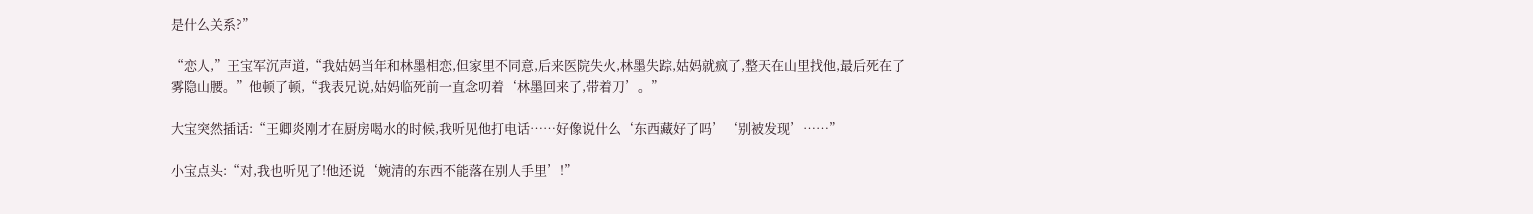是什么关系?”

“恋人,”王宝军沉声道,“我姑妈当年和林墨相恋,但家里不同意,后来医院失火,林墨失踪,姑妈就疯了,整天在山里找他,最后死在了雾隐山腰。”他顿了顿,“我表兄说,姑妈临死前一直念叨着‘林墨回来了,带着刀’。”

大宝突然插话:“王卿炎刚才在厨房喝水的时候,我听见他打电话……好像说什么‘东西藏好了吗’‘别被发现’……”

小宝点头:“对,我也听见了!他还说‘婉清的东西不能落在别人手里’!”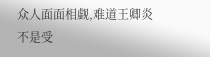众人面面相觑,难道王卿炎不是受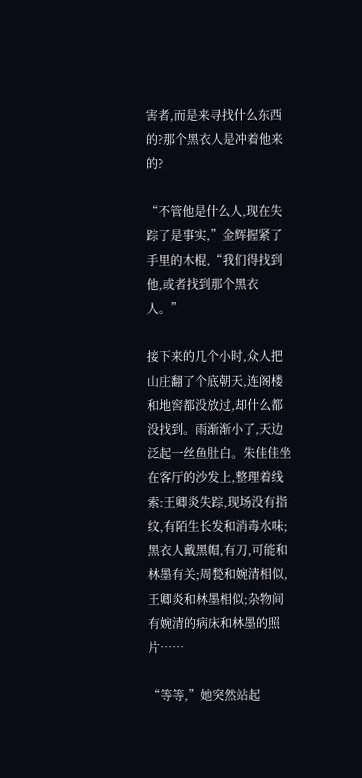害者,而是来寻找什么东西的?那个黑衣人是冲着他来的?

“不管他是什么人,现在失踪了是事实,”金辉握紧了手里的木棍,“我们得找到他,或者找到那个黑衣人。”

接下来的几个小时,众人把山庄翻了个底朝天,连阁楼和地窖都没放过,却什么都没找到。雨渐渐小了,天边泛起一丝鱼肚白。朱佳佳坐在客厅的沙发上,整理着线索:王卿炎失踪,现场没有指纹,有陌生长发和消毒水味;黑衣人戴黑帽,有刀,可能和林墨有关;周甃和婉清相似,王卿炎和林墨相似;杂物间有婉清的病床和林墨的照片……

“等等,”她突然站起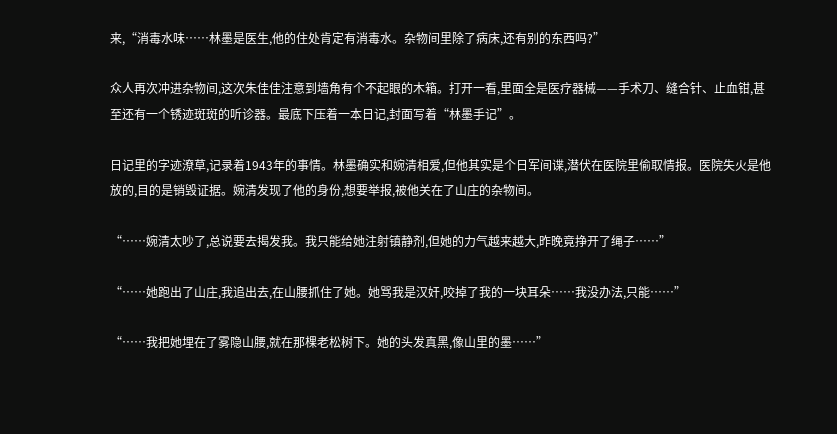来,“消毒水味……林墨是医生,他的住处肯定有消毒水。杂物间里除了病床,还有别的东西吗?”

众人再次冲进杂物间,这次朱佳佳注意到墙角有个不起眼的木箱。打开一看,里面全是医疗器械——手术刀、缝合针、止血钳,甚至还有一个锈迹斑斑的听诊器。最底下压着一本日记,封面写着“林墨手记”。

日记里的字迹潦草,记录着1943年的事情。林墨确实和婉清相爱,但他其实是个日军间谍,潜伏在医院里偷取情报。医院失火是他放的,目的是销毁证据。婉清发现了他的身份,想要举报,被他关在了山庄的杂物间。

“……婉清太吵了,总说要去揭发我。我只能给她注射镇静剂,但她的力气越来越大,昨晚竟挣开了绳子……”

“……她跑出了山庄,我追出去,在山腰抓住了她。她骂我是汉奸,咬掉了我的一块耳朵……我没办法,只能……”

“……我把她埋在了雾隐山腰,就在那棵老松树下。她的头发真黑,像山里的墨……”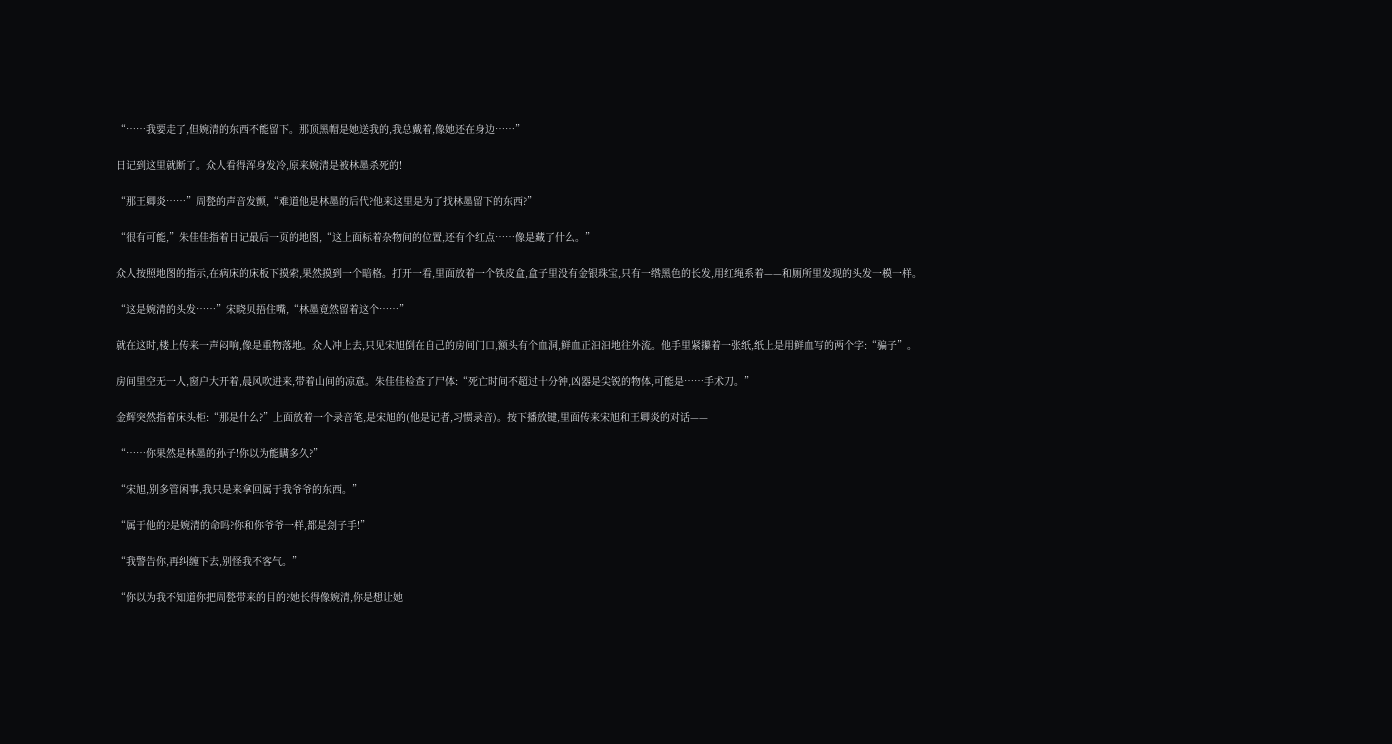“……我要走了,但婉清的东西不能留下。那顶黑帽是她送我的,我总戴着,像她还在身边……”

日记到这里就断了。众人看得浑身发冷,原来婉清是被林墨杀死的!

“那王卿炎……”周甃的声音发颤,“难道他是林墨的后代?他来这里是为了找林墨留下的东西?”

“很有可能,”朱佳佳指着日记最后一页的地图,“这上面标着杂物间的位置,还有个红点……像是藏了什么。”

众人按照地图的指示,在病床的床板下摸索,果然摸到一个暗格。打开一看,里面放着一个铁皮盒,盒子里没有金银珠宝,只有一绺黑色的长发,用红绳系着——和厕所里发现的头发一模一样。

“这是婉清的头发……”宋晓贝捂住嘴,“林墨竟然留着这个……”

就在这时,楼上传来一声闷响,像是重物落地。众人冲上去,只见宋旭倒在自己的房间门口,额头有个血洞,鲜血正汩汩地往外流。他手里紧攥着一张纸,纸上是用鲜血写的两个字:“骗子”。

房间里空无一人,窗户大开着,晨风吹进来,带着山间的凉意。朱佳佳检查了尸体:“死亡时间不超过十分钟,凶器是尖锐的物体,可能是……手术刀。”

金辉突然指着床头柜:“那是什么?”上面放着一个录音笔,是宋旭的(他是记者,习惯录音)。按下播放键,里面传来宋旭和王卿炎的对话——

“……你果然是林墨的孙子!你以为能瞒多久?”

“宋旭,别多管闲事,我只是来拿回属于我爷爷的东西。”

“属于他的?是婉清的命吗?你和你爷爷一样,都是刽子手!”

“我警告你,再纠缠下去,别怪我不客气。”

“你以为我不知道你把周甃带来的目的?她长得像婉清,你是想让她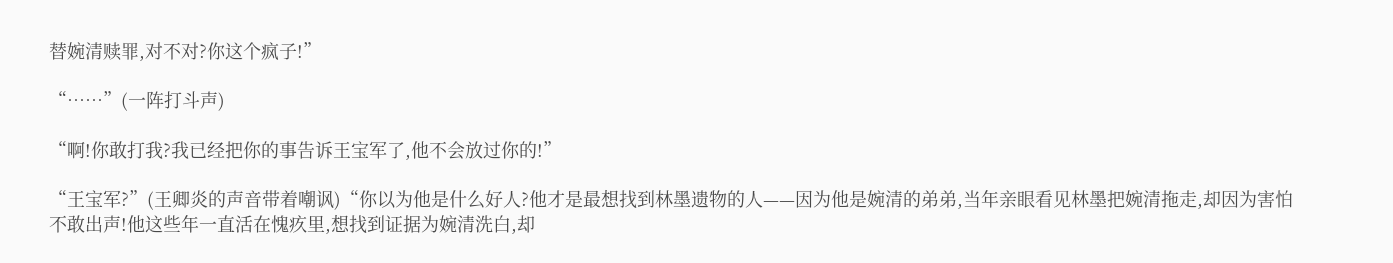替婉清赎罪,对不对?你这个疯子!”

“……”(一阵打斗声)

“啊!你敢打我?我已经把你的事告诉王宝军了,他不会放过你的!”

“王宝军?”(王卿炎的声音带着嘲讽)“你以为他是什么好人?他才是最想找到林墨遗物的人——因为他是婉清的弟弟,当年亲眼看见林墨把婉清拖走,却因为害怕不敢出声!他这些年一直活在愧疚里,想找到证据为婉清洗白,却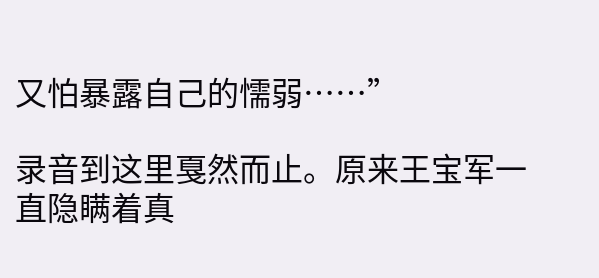又怕暴露自己的懦弱……”

录音到这里戛然而止。原来王宝军一直隐瞒着真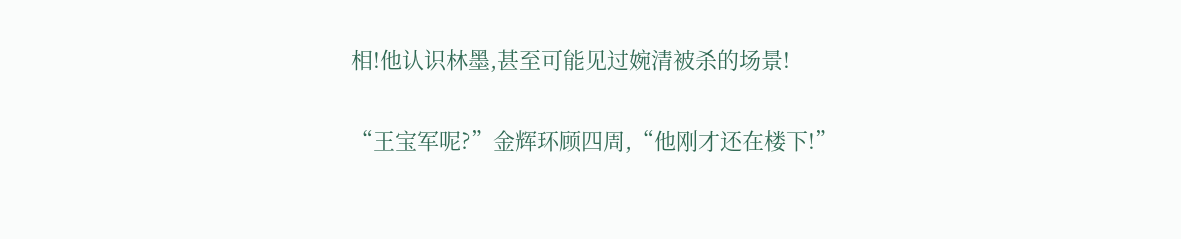相!他认识林墨,甚至可能见过婉清被杀的场景!

“王宝军呢?”金辉环顾四周,“他刚才还在楼下!”